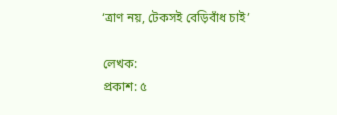‘ত্রাণ নয়, টেকসই বেড়িবাঁধ চাই’

লেখক:
প্রকাশ: ৫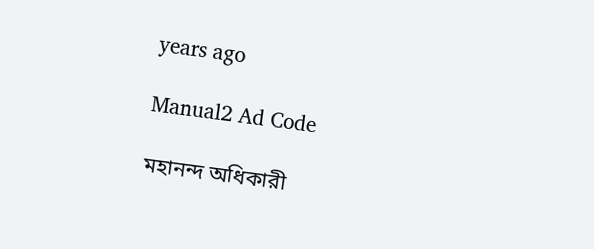years ago

Manual2 Ad Code

মহানন্দ অধিকারী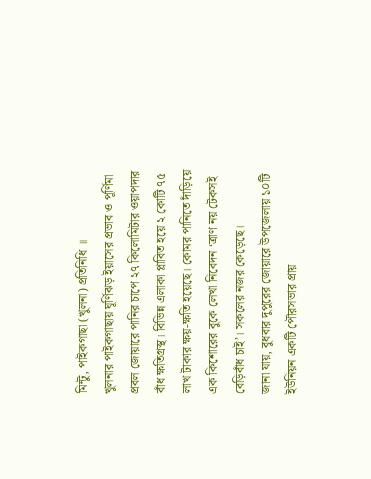মিন্টু, পাইকগাছা (খুলনা) প্রতিনিধি ॥
খুলনার পাইকগাছায় ঘূর্ণিঝড় ইয়াসের প্রভাব ও পূর্ণিমা প্রবল জোয়ারে পানির চাপে ২৭ কিলোমিটার ওয়াপদার বাঁধ ক্ষতিগ্রস্থ। বিভিন্ন এলাকা প্লাবিত হয়ে ২ কোটি ৭৫ লাখ টাকার ক্ষয়-ক্ষতি হয়েছে। কোমর পানিতে দাঁড়িয়ে এক কিশোরের বুকে লেখা নিবেদন ‘ত্রাণ নয় টেকসই বেড়িবাঁধ চাই’। সকলের নজর কেড়েছে।
জানা যায়, বুধবার দুপুরের জোয়ারে উপজেলায় ১০টি ইউনিয়ন একটি পৌরসভার প্রায়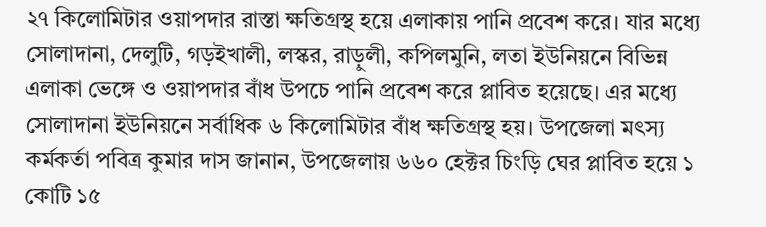২৭ কিলোমিটার ওয়াপদার রাস্তা ক্ষতিগ্রস্থ হয়ে এলাকায় পানি প্রবেশ করে। যার মধ্যে সোলাদানা, দেলুটি, গড়ইখালী, লস্কর, রাড়ুলী, কপিলমুনি, লতা ইউনিয়নে বিভিন্ন এলাকা ভেঙ্গে ও ওয়াপদার বাঁধ উপচে পানি প্রবেশ করে প্লাবিত হয়েছে। এর মধ্যে সোলাদানা ইউনিয়নে সর্বাধিক ৬ কিলোমিটার বাঁধ ক্ষতিগ্রস্থ হয়। উপজেলা মৎস্য কর্মকর্তা পবিত্র কুমার দাস জানান, উপজেলায় ৬৬০ হেক্টর চিংড়ি ঘের প্লাবিত হয়ে ১ কোটি ১৫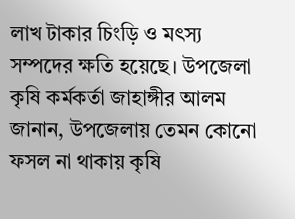লাখ টাকার চিংড়ি ও মৎস্য সম্পদের ক্ষতি হয়েছে। উপজেলা কৃষি কর্মকর্তা জাহাঙ্গীর আলম জানান, উপজেলায় তেমন কোনো ফসল না থাকায় কৃষি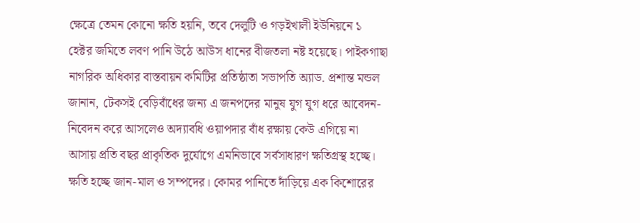ক্ষেত্রে তেমন কোনো ক্ষতি হয়নি, তবে দেলুটি ও গড়ইখালী ইউনিয়নে ১ হেক্টর জমিতে লবণ পানি উঠে আউস ধানের বীজতলা নষ্ট হয়েছে। পাইকগাছা নাগরিক অধিকার বাস্তবায়ন কমিটির প্রতিষ্ঠাতা সভাপতি অ্যাড. প্রশান্ত মন্ডল জানান, টেকসই বেড়িবাঁধের জন্য এ জনপদের মানুষ যুগ যুগ ধরে আবেদন-নিবেদন করে আসলেও অদ্যাবধি ওয়াপদার বাঁধ রক্ষায় কেউ এগিয়ে না আসায় প্রতি বছর প্রাকৃতিক দুর্যোগে এমনিভাবে সর্বসাধারণ ক্ষতিগ্রস্থ হচ্ছে। ক্ষতি হচ্ছে জান-মাল ও সম্পদের। কোমর পানিতে দাঁড়িয়ে এক কিশোরের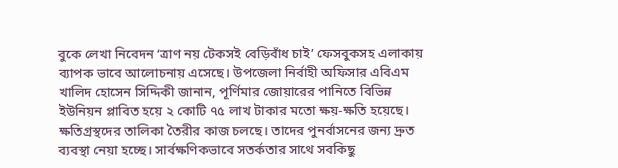বুকে লেখা নিবেদন ‘ত্রাণ নয় টেকসই বেড়িবাঁধ চাই’ ফেসবুকসহ এলাকায় ব্যাপক ভাবে আলোচনায় এসেছে। উপজেলা নির্বাহী অফিসার এবিএম খালিদ হোসেন সিদ্দিকী জানান, পূর্ণিমার জোয়ারের পানিতে বিভিন্ন ইউনিয়ন প্লাবিত হয়ে ২ কোটি ৭৫ লাখ টাকার মতো ক্ষয়-ক্ষতি হয়েছে। ক্ষতিগ্রস্থদের তালিকা তৈরীর কাজ চলছে। তাদের পুনর্বাসনের জন্য দ্রুত ব্যবস্থা নেয়া হচ্ছে। সার্বক্ষণিকভাবে সতর্কতার সাথে সবকিছু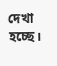দেখা হচ্ছে।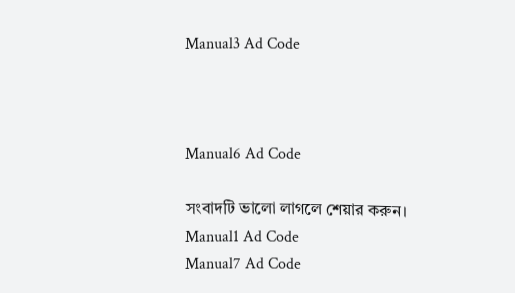Manual3 Ad Code



Manual6 Ad Code

সংবাদটি ভালো লাগলে শেয়ার করুন।
Manual1 Ad Code
Manual7 Ad Code